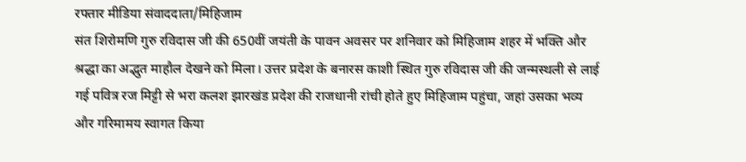रफ्तार मीडिया संवाददाता/मिहिजाम
संत शिरोमणि गुरु रविदास जी की 650वीं जयंती के पावन अवसर पर शनिवार को मिहिजाम शहर में भक्ति और श्रद्धा का अद्भुत माहौल देखने को मिला। उत्तर प्रदेश के बनारस काशी स्थित गुरु रविदास जी की जन्मस्थली से लाई गई पवित्र रज मिट्टी से भरा कलश झारखंड प्रदेश की राजधानी रांची होते हुए मिहिजाम पहुंचा, जहां उसका भव्य और गरिमामय स्वागत किया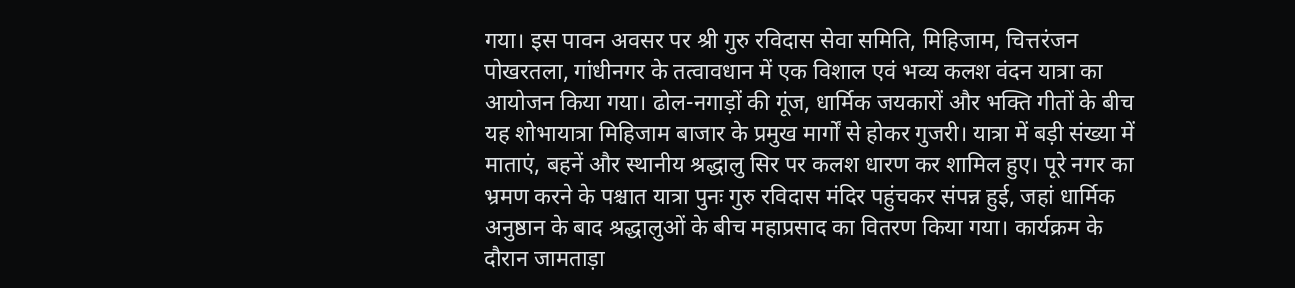गया। इस पावन अवसर पर श्री गुरु रविदास सेवा समिति, मिहिजाम, चित्तरंजन पोखरतला, गांधीनगर के तत्वावधान में एक विशाल एवं भव्य कलश वंदन यात्रा का आयोजन किया गया। ढोल-नगाड़ों की गूंज, धार्मिक जयकारों और भक्ति गीतों के बीच यह शोभायात्रा मिहिजाम बाजार के प्रमुख मार्गों से होकर गुजरी। यात्रा में बड़ी संख्या में माताएं, बहनें और स्थानीय श्रद्धालु सिर पर कलश धारण कर शामिल हुए। पूरे नगर का भ्रमण करने के पश्चात यात्रा पुनः गुरु रविदास मंदिर पहुंचकर संपन्न हुई, जहां धार्मिक अनुष्ठान के बाद श्रद्धालुओं के बीच महाप्रसाद का वितरण किया गया। कार्यक्रम के दौरान जामताड़ा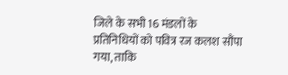जिले के सभी 16 मंडलों के प्रतिनिधियों को पवित्र रज कलश सौंपा गया, ताकि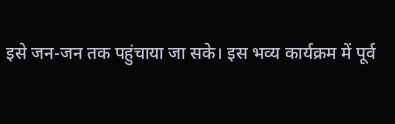इसे जन-जन तक पहुंचाया जा सके। इस भव्य कार्यक्रम में पूर्व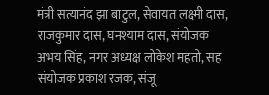मंत्री सत्यानंद झा बाटुल, सेवायत लक्ष्मी दास, राजकुमार दास, घनश्याम दास, संयोजक अभय सिंह, नगर अध्यक्ष लोकेश महतो, सह संयोजक प्रकाश रजक, संजू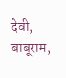देवी, बाबूराम,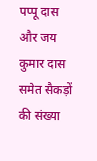पप्पू दास और जय कुमार दास समेत सैकड़ों की संख्या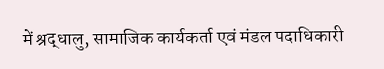में श्रद्धालु, सामाजिक कार्यकर्ता एवं मंडल पदाधिकारी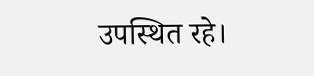उपस्थित रहे।